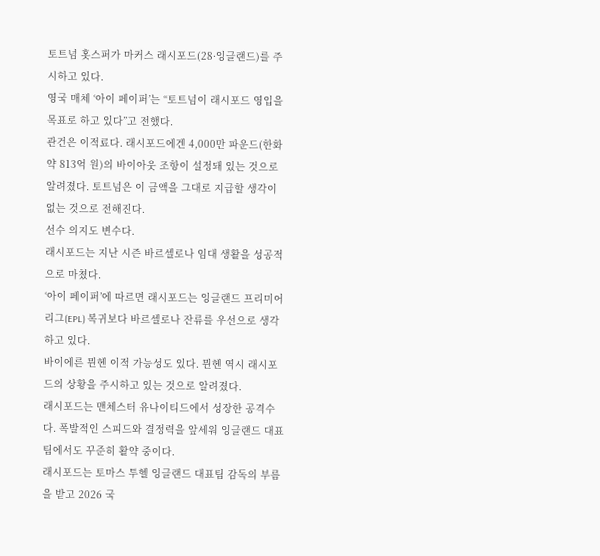토트넘 홋스퍼가 마커스 래시포드(28·잉글랜드)를 주시하고 있다.
영국 매체 ‘아이 페이퍼’는 “토트넘이 래시포드 영입을 목표로 하고 있다”고 전했다.
관건은 이적료다. 래시포드에겐 4,000만 파운드(한화 약 813억 원)의 바이아웃 조항이 설정돼 있는 것으로 알려졌다. 토트넘은 이 금액을 그대로 지급할 생각이 없는 것으로 전해진다.
선수 의지도 변수다.
래시포드는 지난 시즌 바르셀로나 임대 생활을 성공적으로 마쳤다.
‘아이 페이퍼’에 따르면 래시포드는 잉글랜드 프리미어리그(EPL) 복귀보다 바르셀로나 잔류를 우선으로 생각하고 있다.
바이에른 뮌헨 이적 가능성도 있다. 뮌헨 역시 래시포드의 상황을 주시하고 있는 것으로 알려졌다.
래시포드는 맨체스터 유나이티드에서 성장한 공격수다. 폭발적인 스피드와 결정력을 앞세워 잉글랜드 대표팀에서도 꾸준히 활약 중이다.
래시포드는 토마스 투헬 잉글랜드 대표팀 감독의 부름을 받고 2026 국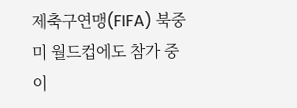제축구연맹(FIFA) 북중미 월드컵에도 참가 중이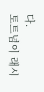다.
토트넘이 래시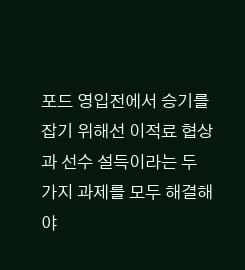포드 영입전에서 승기를 잡기 위해선 이적료 협상과 선수 설득이라는 두 가지 과제를 모두 해결해야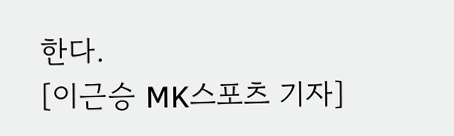한다.
[이근승 MK스포츠 기자]